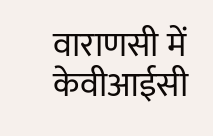वाराणसी में केवीआईसी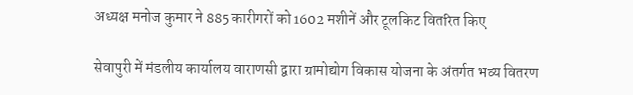अध्यक्ष मनोज कुमार ने 885 कारीगरों को 1602 मशीनें और टूलकिट वितरित किए

सेवापुरी में मंडलीय कार्यालय वाराणसी द्वारा ग्रामोद्योग विकास योजना के अंतर्गत भव्य वितरण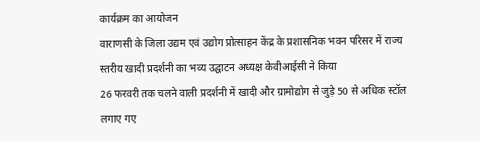कार्यक्रम का आयोजन
वाराणसी के जिला उद्यम एवं उद्योग प्रोत्साहन केंद्र के प्रशासनिक भवन परिसर में राज्य स्तरीय खादी प्रदर्शनी का भव्य उद्घाटन अध्यक्ष केवीआईसी ने किया
26 फरवरी तक चलने वाली प्रदर्शनी में खादी और ग्रामोद्योग से जुड़े 50 से अधिक स्टॉल लगाए गए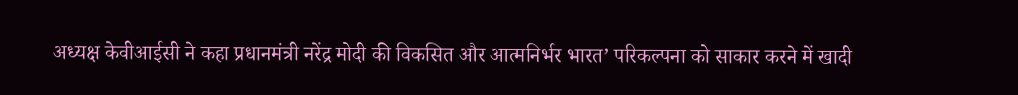अध्यक्ष केवीआईसी ने कहा प्रधानमंत्री नरेंद्र मोदी की विकसित और आत्मनिर्भर भारत’ परिकल्पना को साकार करने में खादी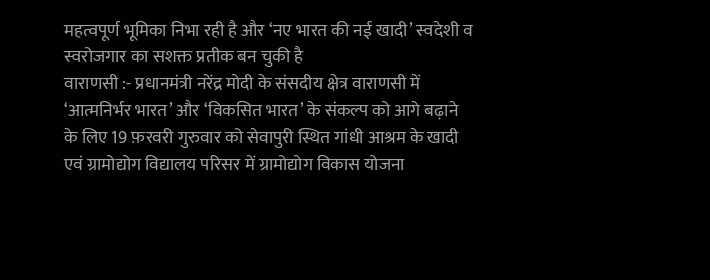महत्वपूर्ण भूमिका निभा रही है और ‘नए भारत की नई खादी’ स्वदेशी व स्वरोजगार का सशक्त प्रतीक बन चुकी है
वाराणसी :- प्रधानमंत्री नरेंद्र मोदी के संसदीय क्षेत्र वाराणसी में ‘आत्मनिर्भर भारत’ और ‘विकसित भारत’ के संकल्प को आगे बढ़ाने के लिए 19 फ़रवरी गुरुवार को सेवापुरी स्थित गांधी आश्रम के खादी एवं ग्रामोद्योग विद्यालय परिसर में ग्रामोद्योग विकास योजना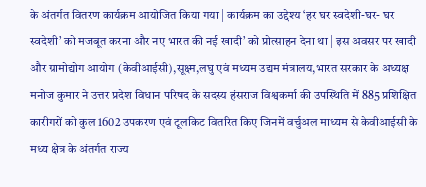के अंतर्गत वितरण कार्यक्रम आयोजित किया गया | कार्यक्रम का उद्देश्य ‘हर घर स्वदेशी-घर- घर स्वदेशी’ को मजबूत करना और नए भारत की नई खादी’ को प्रोत्साहन देना था | इस अवसर पर खादी और ग्रामोद्योग आयोग (केवीआईसी),सूक्ष्म,लघु एवं मध्यम उद्यम मंत्रालय,भारत सरकार के अध्यक्ष मनोज कुमार ने उत्तर प्रदेश विधान परिषद के सदस्य हंसराज विश्वकर्मा की उपस्थिति में 885 प्रशिक्षित कारीगरों को कुल 1602 उपकरण एवं टूलकिट वितरित किए जिनमें वर्चुअल माध्यम से केवीआईसी के मध्य क्षेत्र के अंतर्गत राज्य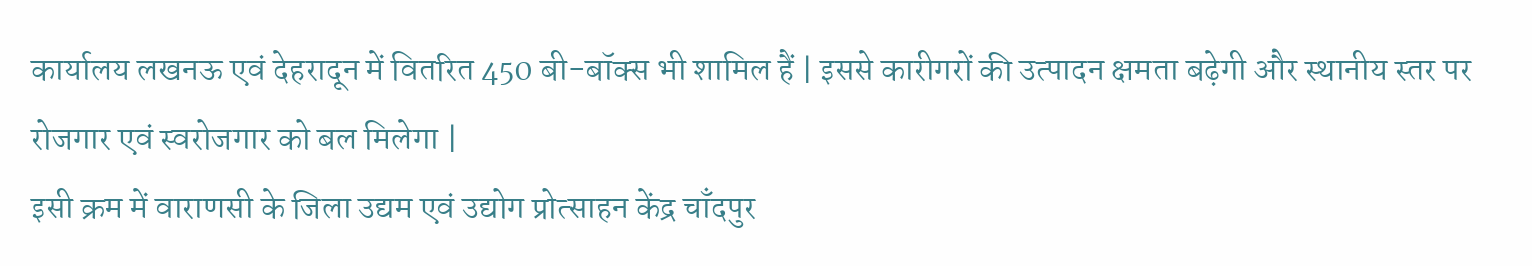कार्यालय लखनऊ एवं देहरादून में वितरित 450 बी-बॉक्स भी शामिल हैं | इससे कारीगरों की उत्पादन क्षमता बढ़ेगी और स्थानीय स्तर पर रोजगार एवं स्वरोजगार को बल मिलेगा |
इसी क्रम में वाराणसी के जिला उद्यम एवं उद्योग प्रोत्साहन केंद्र चाँदपुर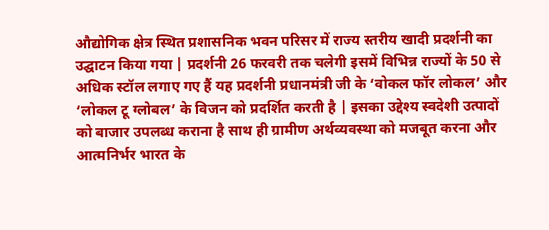औद्योगिक क्षेत्र स्थित प्रशासनिक भवन परिसर में राज्य स्तरीय खादी प्रदर्शनी का उद्घाटन किया गया | प्रदर्शनी 26 फरवरी तक चलेगी इसमें विभिन्न राज्यों के 50 से अधिक स्टॉल लगाए गए हैं यह प्रदर्शनी प्रधानमंत्री जी के ‘वोकल फॉर लोकल’ और ‘लोकल टू ग्लोबल’ के विजन को प्रदर्शित करती है | इसका उद्देश्य स्वदेशी उत्पादों को बाजार उपलब्ध कराना है साथ ही ग्रामीण अर्थव्यवस्था को मजबूत करना और आत्मनिर्भर भारत के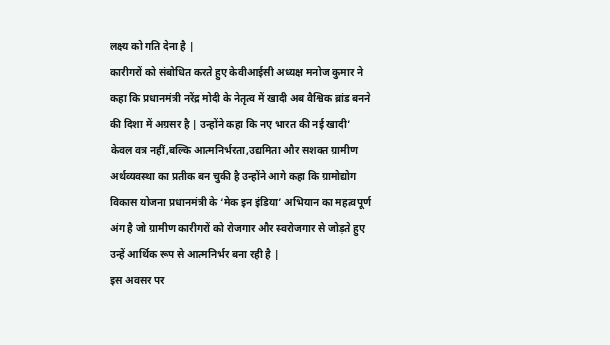लक्ष्य को गति देना है |
कारीगरों को संबोधित करते हुए केवीआईसी अध्यक्ष मनोज कुमार ने कहा कि प्रधानमंत्री नरेंद्र मोदी के नेतृत्व में खादी अब वैश्विक ब्रांड बनने की दिशा में अग्रसर है | उन्होंने कहा कि नए भारत की नई खादी’ केवल वत्र नहीं,बल्कि आत्मनिर्भरता,उद्यमिता और सशक्त ग्रामीण अर्थव्यवस्था का प्रतीक बन चुकी है उन्होंने आगे कहा कि ग्रामोद्योग विकास योजना प्रधानमंत्री के ‘मेक इन इंडिया’ अभियान का महत्वपूर्ण अंग है जो ग्रामीण कारीगरों को रोजगार और स्वरोजगार से जोड़ते हुए उन्हें आर्थिक रूप से आत्मनिर्भर बना रही है |
इस अवसर पर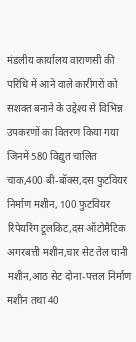मंडलीय कार्यालय वाराणसी की परिधि में आने वाले कारीगरों को सशक्त बनाने के उद्देश्य से विभिन्न उपकरणों का वितरण किया गया जिनमें 580 विद्युत चालित चाक,400 बी-बॉक्स,दस फुटवियर निर्माण मशीन, 100 फुटवियर रिपेयरिंग टूलकिट,दस ऑटोमैटिक अगरबत्ती मशीन,चार सेट तेल घानी मशीन,आठ सेट दोना-पत्तल निर्माण मशीन तथा 40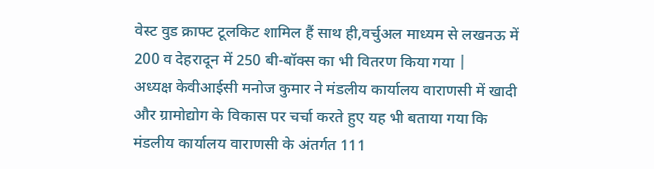वेस्ट वुड क्राफ्ट टूलकिट शामिल हैं साथ ही,वर्चुअल माध्यम से लखनऊ में 200 व देहरादून में 250 बी-बॉक्स का भी वितरण किया गया |
अध्यक्ष केवीआईसी मनोज कुमार ने मंडलीय कार्यालय वाराणसी में खादी और ग्रामोद्योग के विकास पर चर्चा करते हुए यह भी बताया गया कि मंडलीय कार्यालय वाराणसी के अंतर्गत 111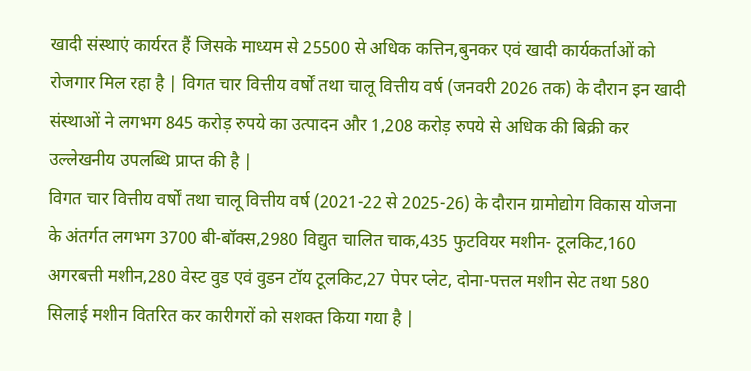खादी संस्थाएं कार्यरत हैं जिसके माध्यम से 25500 से अधिक कत्तिन,बुनकर एवं खादी कार्यकर्ताओं को रोजगार मिल रहा है | विगत चार वित्तीय वर्षों तथा चालू वित्तीय वर्ष (जनवरी 2026 तक) के दौरान इन खादी संस्थाओं ने लगभग 845 करोड़ रुपये का उत्पादन और 1,208 करोड़ रुपये से अधिक की बिक्री कर उल्लेखनीय उपलब्धि प्राप्त की है |
विगत चार वित्तीय वर्षों तथा चालू वित्तीय वर्ष (2021-22 से 2025-26) के दौरान ग्रामोद्योग विकास योजना के अंतर्गत लगभग 3700 बी-बॉक्स,2980 विद्युत चालित चाक,435 फुटवियर मशीन- टूलकिट,160 अगरबत्ती मशीन,280 वेस्ट वुड एवं वुडन टॉय टूलकिट,27 पेपर प्लेट, दोना-पत्तल मशीन सेट तथा 580 सिलाई मशीन वितरित कर कारीगरों को सशक्त किया गया है |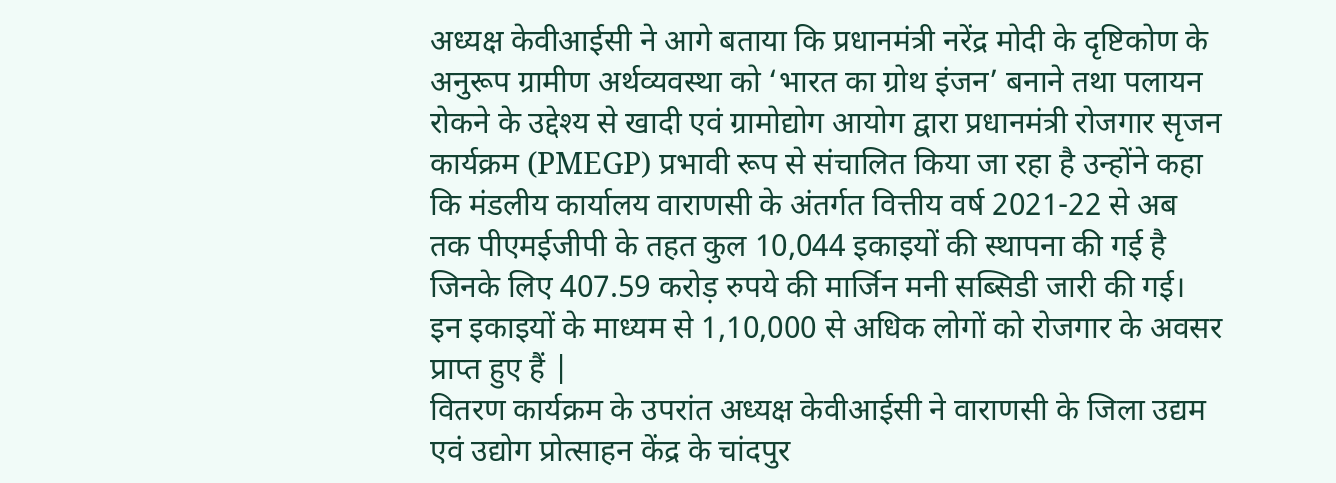अध्यक्ष केवीआईसी ने आगे बताया कि प्रधानमंत्री नरेंद्र मोदी के दृष्टिकोण के अनुरूप ग्रामीण अर्थव्यवस्था को ‘भारत का ग्रोथ इंजन’ बनाने तथा पलायन रोकने के उद्देश्य से खादी एवं ग्रामोद्योग आयोग द्वारा प्रधानमंत्री रोजगार सृजन कार्यक्रम (PMEGP) प्रभावी रूप से संचालित किया जा रहा है उन्होंने कहा कि मंडलीय कार्यालय वाराणसी के अंतर्गत वित्तीय वर्ष 2021-22 से अब तक पीएमईजीपी के तहत कुल 10,044 इकाइयों की स्थापना की गई है जिनके लिए 407.59 करोड़ रुपये की मार्जिन मनी सब्सिडी जारी की गई। इन इकाइयों के माध्यम से 1,10,000 से अधिक लोगों को रोजगार के अवसर प्राप्त हुए हैं |
वितरण कार्यक्रम के उपरांत अध्यक्ष केवीआईसी ने वाराणसी के जिला उद्यम एवं उद्योग प्रोत्साहन केंद्र के चांदपुर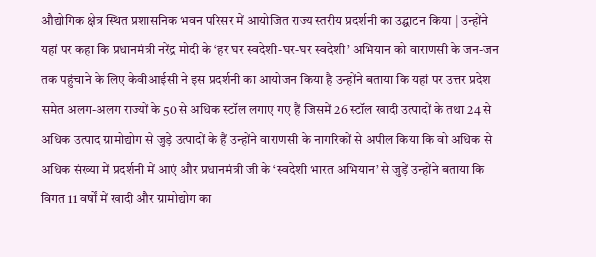औद्योगिक क्षेत्र स्थित प्रशासनिक भवन परिसर में आयोजित राज्य स्तरीय प्रदर्शनी का उद्घाटन किया | उन्होंने यहां पर कहा कि प्रधानमंत्री नरेंद्र मोदी के ‘हर घर स्वदेशी-घर-घर स्वदेशी’ अभियान को वाराणसी के जन-जन तक पहुंचाने के लिए केवीआईसी ने इस प्रदर्शनी का आयोजन किया है उन्होंने बताया कि यहां पर उत्तर प्रदेश समेत अलग-अलग राज्यों के 50 से अधिक स्टॉल लगाए गए हैं जिसमें 26 स्टॉल खादी उत्पादों के तथा 24 से अधिक उत्पाद ग्रामोद्योग से जुड़े उत्पादों के हैं उन्होंने वाराणसी के नागरिकों से अपील किया कि वो अधिक से अधिक संख्या में प्रदर्शनी में आएं और प्रधानमंत्री जी के ‘स्वदेशी भारत अभियान’ से जुड़ें उन्होंने बताया कि विगत 11 वर्षों में खादी और ग्रामोद्योग का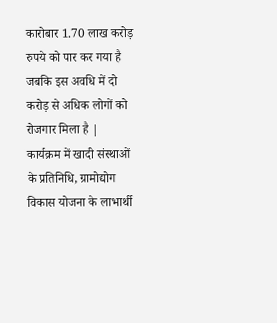कारोबार 1.70 लाख करोड़ रुपये को पार कर गया है जबकि इस अवधि में दो करोड़ से अधिक लोगों को रोजगार मिला है |
कार्यक्रम में खादी संस्थाओं के प्रतिनिधि, ग्रामोद्योग विकास योजना के लाभार्थी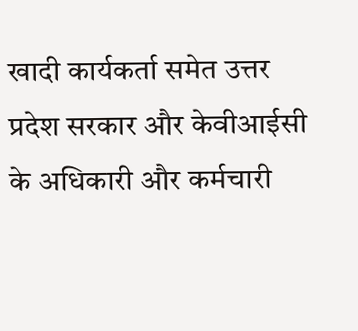खादी कार्यकर्ता समेत उत्तर प्रदेश सरकार और केवीआईसी के अधिकारी और कर्मचारी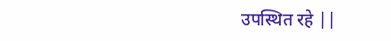उपस्थित रहे ||